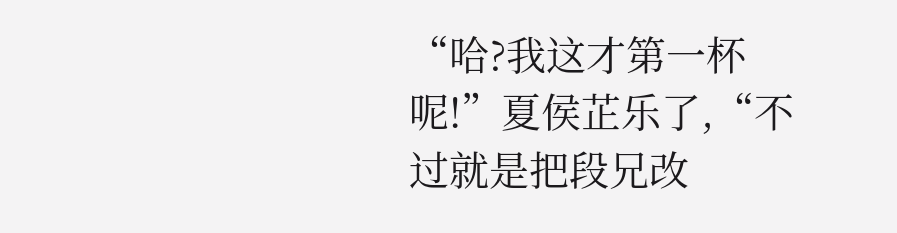“哈?我这才第一杯呢!”夏侯芷乐了,“不过就是把段兄改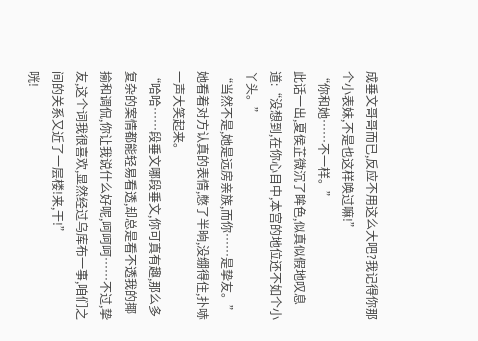成垂文哥哥而已,反应不用这么大吧?我记得你那个小表妹,不是也这样唤过嘛!”
“你和她……不一样。”
此话一出,夏侯芷微沉了眸色,似真似假地叹息道:“没想到,在你心目中,本宫的地位还不如个小丫头。”
“当然不是,她是远房亲族,而你……是挚友。”
她看着对方认真的表情,憋了半晌,没绷得住,扑哧一声大笑起来。
“哈哈……段垂文哪段垂文,你可真有趣,那么多复杂的案情都能轻易看透,却总是看不透我的揶揄和调侃,你让我说什么好呢,呵呵呵……不过,挚友,这个词我很喜欢,显然经过乌库布一事,咱们之间的关系又近了一层楼!来,干!”
咣!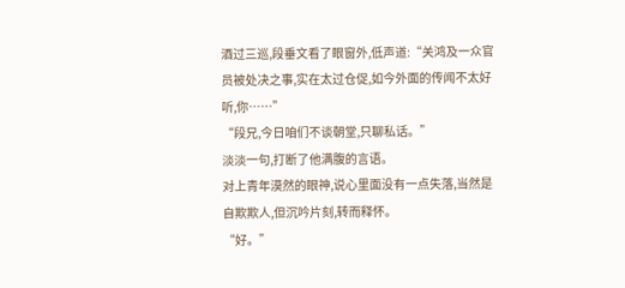酒过三巡,段垂文看了眼窗外,低声道:“关鸿及一众官员被处决之事,实在太过仓促,如今外面的传闻不太好听,你……”
“段兄,今日咱们不谈朝堂,只聊私话。”
淡淡一句,打断了他满腹的言语。
对上青年漠然的眼神,说心里面没有一点失落,当然是自欺欺人,但沉吟片刻,转而释怀。
“好。”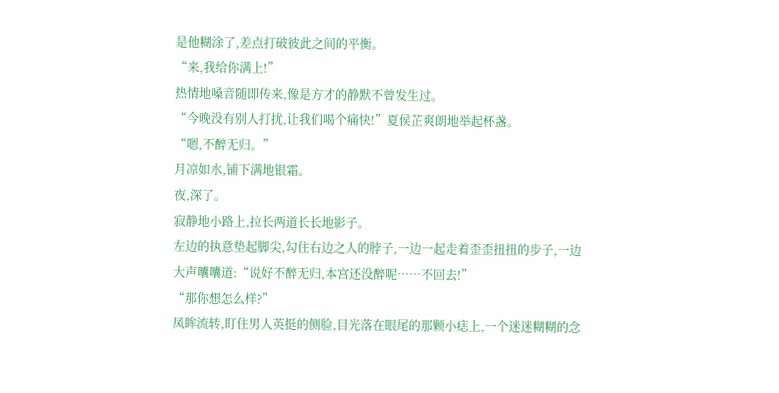是他糊涂了,差点打破彼此之间的平衡。
“来,我给你满上!”
热情地嗓音随即传来,像是方才的静默不曾发生过。
“今晚没有别人打扰,让我们喝个痛快!”夏侯芷爽朗地举起杯盏。
“嗯,不醉无归。”
月凉如水,铺下满地银霜。
夜,深了。
寂静地小路上,拉长两道长长地影子。
左边的执意垫起脚尖,勾住右边之人的脖子,一边一起走着歪歪扭扭的步子,一边大声囔囔道:“说好不醉无归,本宫还没醉呢……不回去!”
“那你想怎么样?”
凤眸流转,盯住男人英挺的侧脸,目光落在眼尾的那颗小痣上,一个迷迷糊糊的念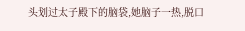头划过太子殿下的脑袋,她脑子一热,脱口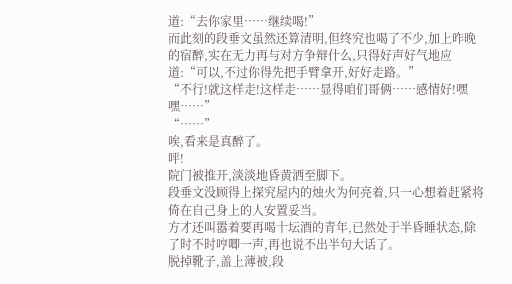道:“去你家里……继续喝!”
而此刻的段垂文虽然还算清明,但终究也喝了不少,加上昨晚的宿醉,实在无力再与对方争辩什么,只得好声好气地应道:“可以,不过你得先把手臂拿开,好好走路。”
“不行!就这样走!这样走……显得咱们哥俩……感情好!嘿嘿……”
“……”
唉,看来是真醉了。
呯!
院门被推开,淡淡地昏黄洒至脚下。
段垂文没顾得上探究屋内的烛火为何亮着,只一心想着赶紧将倚在自己身上的人安置妥当。
方才还叫嚣着要再喝十坛酒的青年,已然处于半昏睡状态,除了时不时哼唧一声,再也说不出半句大话了。
脱掉靴子,盖上薄被,段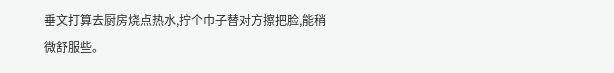垂文打算去厨房烧点热水,拧个巾子替对方擦把脸,能稍微舒服些。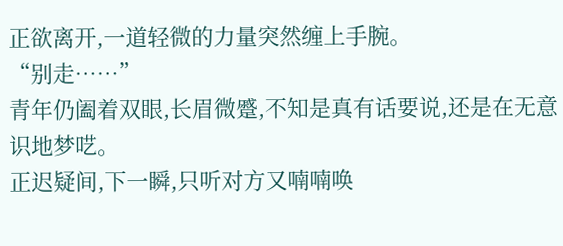正欲离开,一道轻微的力量突然缠上手腕。
“别走……”
青年仍阖着双眼,长眉微蹙,不知是真有话要说,还是在无意识地梦呓。
正迟疑间,下一瞬,只听对方又喃喃唤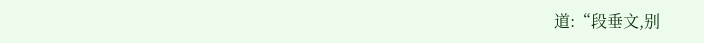道:“段垂文,别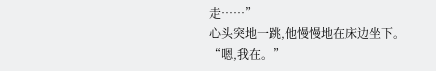走……”
心头突地一跳,他慢慢地在床边坐下。
“嗯,我在。”